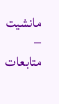مانشيت – متابعات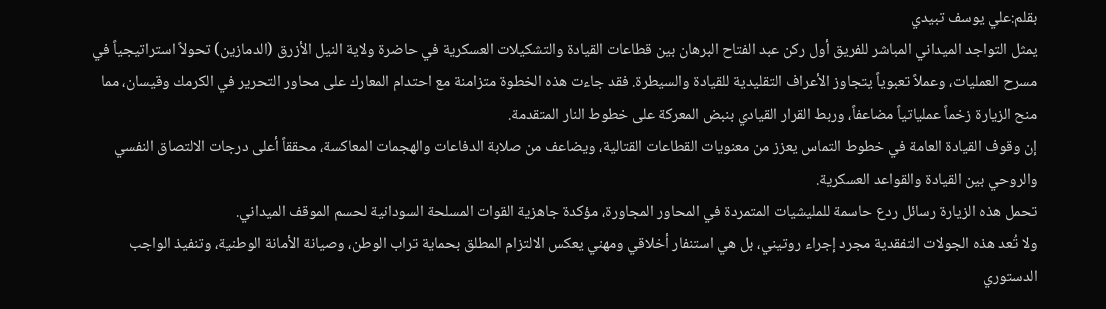بقلم:علي يوسف تبيدي
يمثل التواجد الميداني المباشر للفريق أول ركن عبد الفتاح البرهان بين قطاعات القيادة والتشكيلات العسكرية في حاضرة ولاية النيل الأزرق (الدمازين) تحولاً استراتيجياً في مسرح العمليات، وعملاً تعبوياً يتجاوز الأعراف التقليدية للقيادة والسيطرة. فقد جاءت هذه الخطوة متزامنة مع احتدام المعارك على محاور التحرير في الكرمك وقيسان، مما منح الزيارة زخماً عملياتياً مضاعفاً، وربط القرار القيادي بنبض المعركة على خطوط النار المتقدمة.
إن وقوف القيادة العامة في خطوط التماس يعزز من معنويات القطاعات القتالية، ويضاعف من صلابة الدفاعات والهجمات المعاكسة، محققاً أعلى درجات الالتصاق النفسي والروحي بين القيادة والقواعد العسكرية.
تحمل هذه الزيارة رسائل ردع حاسمة للمليشيات المتمردة في المحاور المجاورة، مؤكدة جاهزية القوات المسلحة السودانية لحسم الموقف الميداني.
ولا تُعد هذه الجولات التفقدية مجرد إجراء روتيني، بل هي استنفار أخلاقي ومهني يعكس الالتزام المطلق بحماية تراب الوطن، وصيانة الأمانة الوطنية، وتنفيذ الواجب الدستوري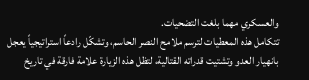والعسكري مهما بلغت التضحيات.
تتكامل هذه المعطيات لترسم ملامح النصر الحاسم، وتشكّل رادعاً استراتيجياً يعجل بانهيار العدو وتشتيت قدراته القتالية، لتظل هذه الزيارة علامة فارقة في تاريخ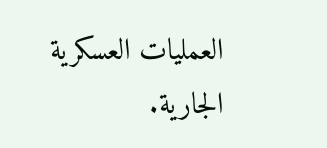العمليات العسكرية الجارية.